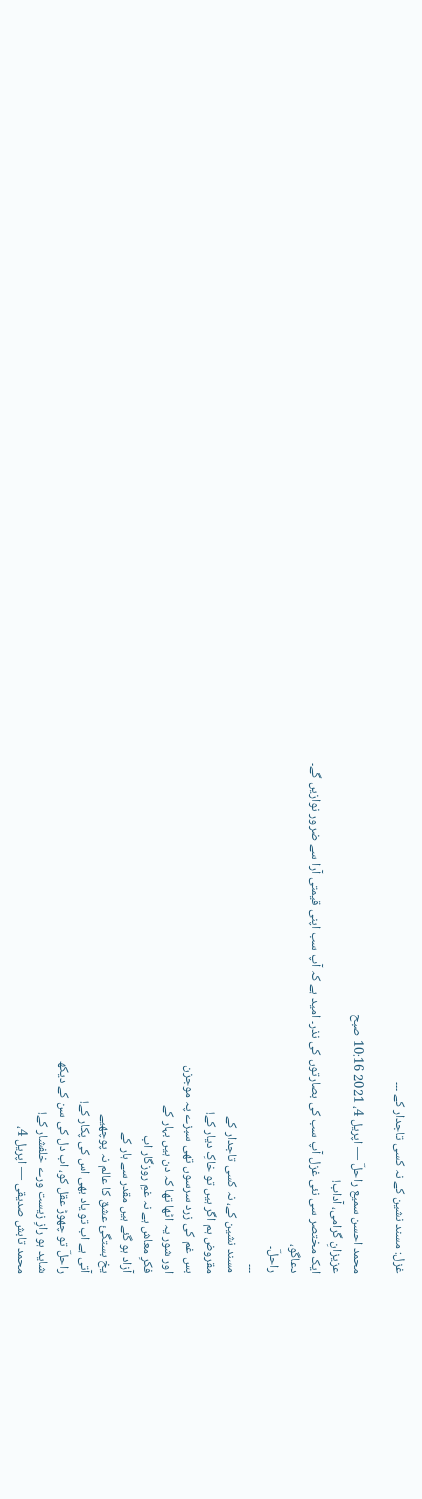غزل: مسند نشین کے نہ کسی تاجدار کے ۔۔۔

محمد احسن سمیع راحلؔ — اپریل 4، 2021 10:16 صبح
عزیزانِ گرامی، آداب!
ایک مختصر سی نئی غزل آپ سب کی بصارتوں کی نذر۔ امید ہے کہ آپ سب اپنی قیمتی آرا سے ضرور نوازیں گے۔
دعاگو،
راحلؔ۔
۔۔۔
مسند نشین کے، نہ کسی تاجدار کے
مقروض ہم اگر ہیں تو خاکِ دیار کے!
بس غم کی زرد سرسوں تھی سبزے پہ موجزن
اور شور یہ اٹھا تھا کہ دن ہیں بہار کے
فکرِ معاش ہے نہ غمِ روزگار اب
آزاد ہو گئے ہیں مقدر سے ہار کے
یخ بستگیٔ عشق کا عالم نہ پوچھیے
آتی ہے اب تو یاد بھی اس کی پکار کے!
راحلؔ تو چھوڑ عقل کو، اب دل کی سن کے دیکھ
شاید ہو رازِ زیست ورے خلفشار کے!
محمد تابش صدیقی — اپریل 4،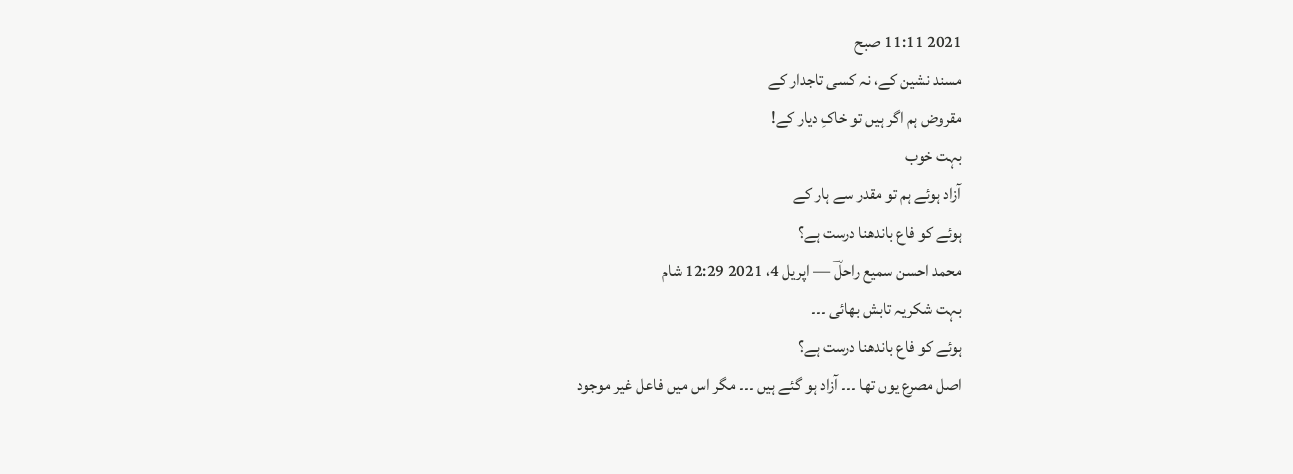2021 11:11 صبح
مسند نشین کے، نہ کسی تاجدار کے
مقروض ہم اگر ہیں تو خاکِ دیار کے!
بہت خوب
آزاد ہوئے ہم تو مقدر سے ہار کے
ہوئے کو فاع باندھنا درست ہے؟
محمد احسن سمیع راحلؔ — اپریل 4، 2021 12:29 شام
بہت شکریہ تابش بھائی ۔۔۔
ہوئے کو فاع باندھنا درست ہے؟
اصل مصرع یوں تھا ۔۔۔ آزاد ہو گئے ہیں ۔۔۔ مگر اس میں فاعل غیر موجود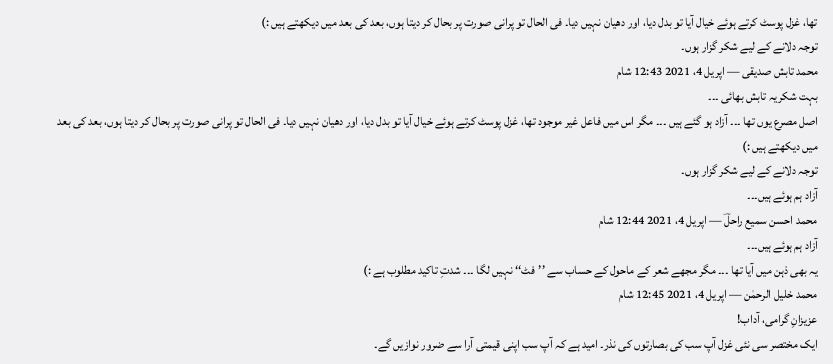تھا، غزل پوسٹ کرتے ہوئے خیال آیا تو بدل دیا، اور دھیان نہیں دیا۔ فی الحال تو پرانی صورت پر بحال کر دیتا ہوں، بعد کی بعد میں دیکھتے ہیں :)
توجہ دلانے کے لیے شکر گزار ہوں۔
محمد تابش صدیقی — اپریل 4، 2021 12:43 شام
بہت شکریہ تابش بھائی ۔۔۔
اصل مصرع یوں تھا ۔۔۔ آزاد ہو گئے ہیں ۔۔۔ مگر اس میں فاعل غیر موجود تھا، غزل پوسٹ کرتے ہوئے خیال آیا تو بدل دیا، اور دھیان نہیں دیا۔ فی الحال تو پرانی صورت پر بحال کر دیتا ہوں، بعد کی بعد میں دیکھتے ہیں :)
توجہ دلانے کے لیے شکر گزار ہوں۔
آزاد ہم ہوئے ہیں۔۔۔
محمد احسن سمیع راحلؔ — اپریل 4، 2021 12:44 شام
آزاد ہم ہوئے ہیں۔۔۔
یہ بھی ذہن میں آیا تھا ۔۔۔ مگر مجھے شعر کے ماحول کے حساب سے ’’فٹ‘‘ نہیں لگا ۔۔۔ شدتِ تاکید مطلوب ہے :)
محمد خلیل الرحمٰن — اپریل 4، 2021 12:45 شام
عزیزانِ گرامی، آداب!
ایک مختصر سی نئی غزل آپ سب کی بصارتوں کی نذر۔ امید ہے کہ آپ سب اپنی قیمتی آرا سے ضرور نوازیں گے۔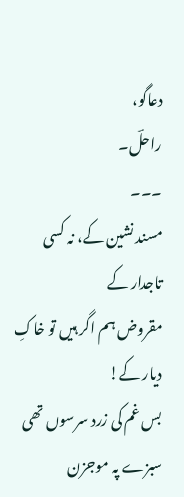دعاگو،
راحلؔ۔
۔۔۔
مسند نشین کے، نہ کسی تاجدار کے
مقروض ہم اگر ہیں تو خاکِ دیار کے!
بس غم کی زرد سرسوں تھی سبزے پہ موجزن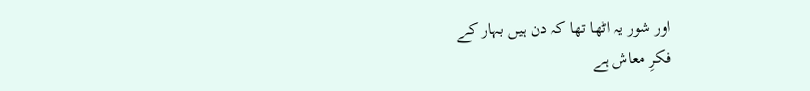اور شور یہ اٹھا تھا کہ دن ہیں بہار کے
فکرِ معاش ہے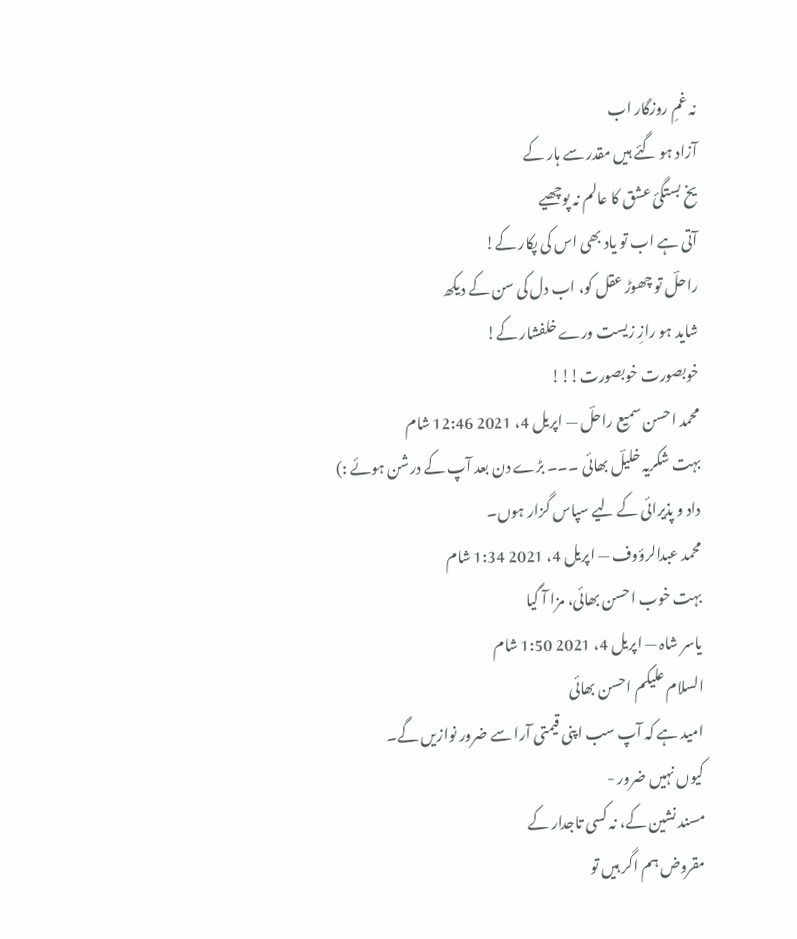نہ غمِ روزگار اب
آزاد ہو گئے ہیں مقدر سے ہار کے
یخ بستگیٔ عشق کا عالم نہ پوچھیے
آتی ہے اب تو یاد بھی اس کی پکار کے!
راحلؔ تو چھوڑ عقل کو، اب دل کی سن کے دیکھ
شاید ہو رازِ زیست ورے خلفشار کے!
خوبصورت خوبصورت!!!
محمد احسن سمیع راحلؔ — اپریل 4، 2021 12:46 شام
بہت شکریہ خلیلؔ بھائی ۔۔۔ بڑے دن بعد آپ کے درشن ہوئے :)
داد و پذیرائی کے لیے سپاس گزار ہوں۔
محمد عبدالرؤوف — اپریل 4، 2021 1:34 شام
بہت خوب احسن بھائی، مزا آ گیا
یاسر شاہ — اپریل 4، 2021 1:50 شام
السلام علیکم احسن بھائی
امید ہے کہ آپ سب اپنی قیمتی آرا سے ضرور نوازیں گے۔
کیوں نہیں ضرور -
مسند نشین کے، نہ کسی تاجدار کے
مقروض ہم اگر ہیں تو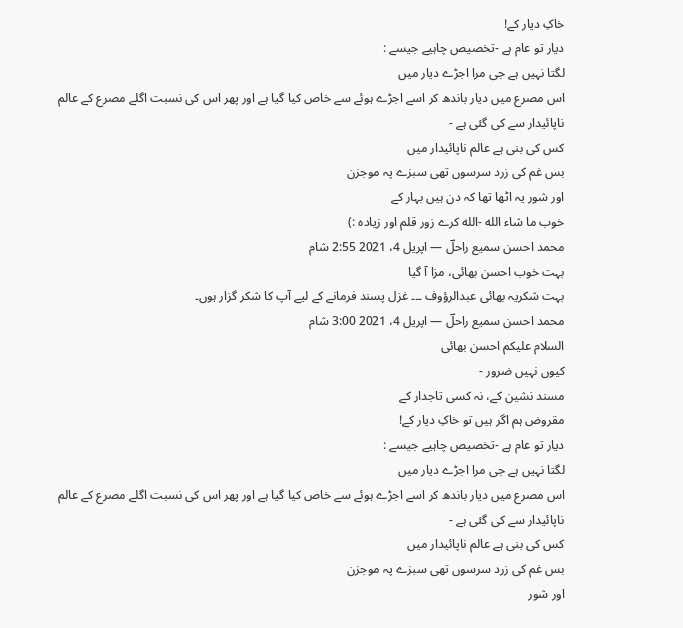خاکِ دیار کے!
دیار تو عام ہے -تخصیص چاہیے جیسے :
لگتا نہیں ہے جی مرا اجڑے دیار میں
اس مصرع میں دیار باندھ کر اسے اجڑے ہوئے سے خاص کیا گیا ہے اور پھر اس کی نسبت اگلے مصرع کے عالم ناپائیدار سے کی گئی ہے -
کس کی بنی ہے عالم ناپائیدار میں
بس غم کی زرد سرسوں تھی سبزے پہ موجزن
اور شور یہ اٹھا تھا کہ دن ہیں بہار کے
خوب ما شاء الله -الله کرے زور قلم اور زیادہ :)
محمد احسن سمیع راحلؔ — اپریل 4، 2021 2:55 شام
بہت خوب احسن بھائی، مزا آ گیا
بہت شکریہ بھائی عبدالرؤوف ۔۔۔ غزل پسند فرمانے کے لیے آپ کا شکر گزار ہوں۔
محمد احسن سمیع راحلؔ — اپریل 4، 2021 3:00 شام
السلام علیکم احسن بھائی
کیوں نہیں ضرور -
مسند نشین کے، نہ کسی تاجدار کے
مقروض ہم اگر ہیں تو خاکِ دیار کے!
دیار تو عام ہے -تخصیص چاہیے جیسے :
لگتا نہیں ہے جی مرا اجڑے دیار میں
اس مصرع میں دیار باندھ کر اسے اجڑے ہوئے سے خاص کیا گیا ہے اور پھر اس کی نسبت اگلے مصرع کے عالم ناپائیدار سے کی گئی ہے -
کس کی بنی ہے عالم ناپائیدار میں
بس غم کی زرد سرسوں تھی سبزے پہ موجزن
اور شور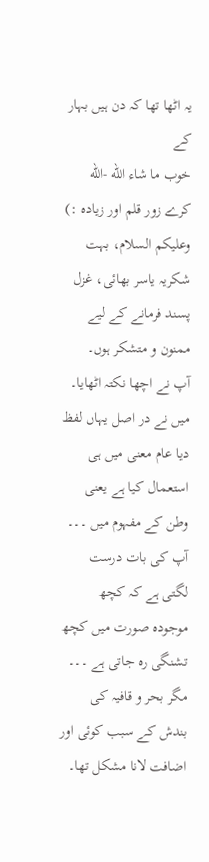یہ اٹھا تھا کہ دن ہیں بہار کے
خوب ما شاء الله -الله کرے زور قلم اور زیادہ :)
وعلیکم السلام، بہت شکریہ یاسر بھائی، غزل پسند فرمانے کے لیے ممنون و متشکر ہوں۔
آپ نے اچھا نکتہ اٹھایا۔
میں نے در اصل یہاں لفظ دیا عام معنی میں ہی استعمال کیا ہے یعنی وطن کے مفہوم میں ۔۔۔ آپ کی بات درست لگتی ہے کہ کچھ موجودہ صورت میں کچھ تشنگی رہ جاتی ہے ۔۔۔ مگر بحر و قافیہ کی بندش کے سبب کوئی اور اضافت لانا مشکل تھا۔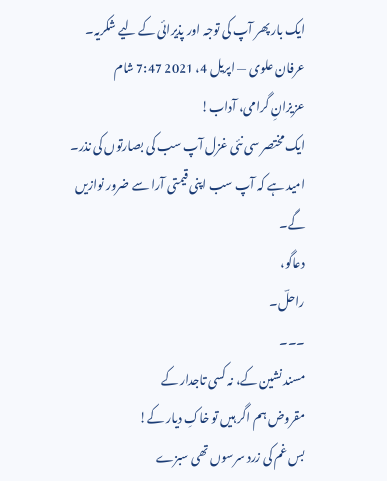ایک بار پھر آپ کی توجہ اور پذیرائی کے لیے شکریہ۔
عرفان علوی — اپریل 4، 2021 7:47 شام
عزیزانِ گرامی، آداب!
ایک مختصر سی نئی غزل آپ سب کی بصارتوں کی نذر۔ امید ہے کہ آپ سب اپنی قیمتی آرا سے ضرور نوازیں گے۔
دعاگو،
راحلؔ۔
۔۔۔
مسند نشین کے، نہ کسی تاجدار کے
مقروض ہم اگر ہیں تو خاکِ دیار کے!
بس غم کی زرد سرسوں تھی سبزے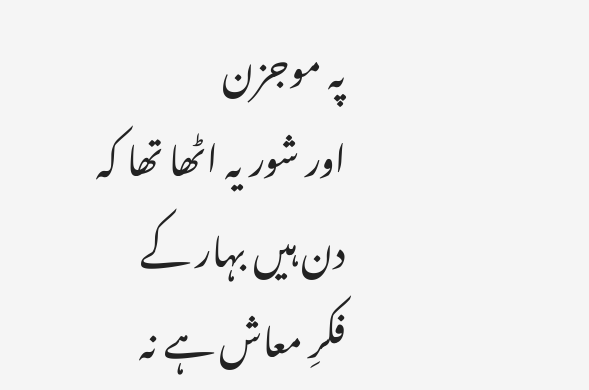پہ موجزن
اور شور یہ اٹھا تھا کہ دن ہیں بہار کے
فکرِ معاش ہے نہ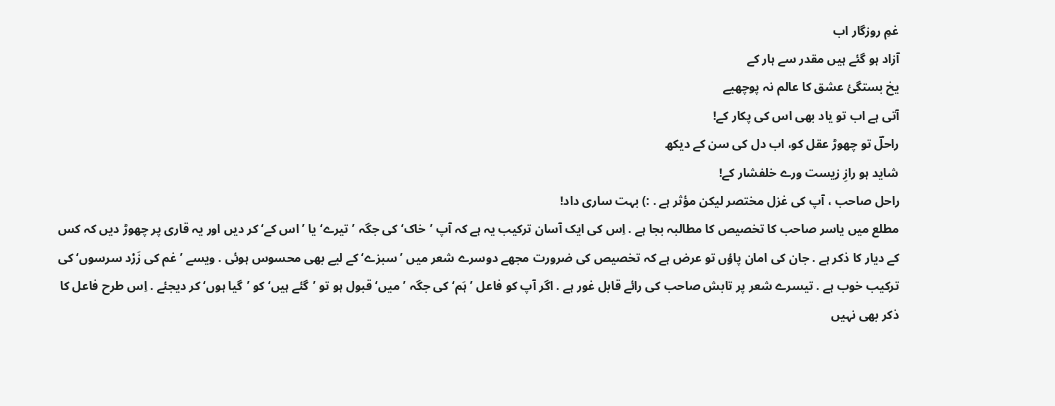غمِ روزگار اب
آزاد ہو گئے ہیں مقدر سے ہار کے
یخ بستگیٔ عشق کا عالم نہ پوچھیے
آتی ہے اب تو یاد بھی اس کی پکار کے!
راحلؔ تو چھوڑ عقل کو، اب دل کی سن کے دیکھ
شاید ہو رازِ زیست ورے خلفشار کے!
راحل صاحب ، آپ کی غزل مختصر لیکن مؤثر ہے . :) بہت ساری داد!
مطلع میں یاسر صاحب کا تخصیص کا مطالبہ بجا ہے . اِس کی ایک آسان ترکیب یہ ہے کہ آپ ’خاک‘ کی جگہ ’تیرے‘ یا ’اس كے‘ کر دیں اور یہ قاری پر چھوڑ دیں کہ کس كے دیار کا ذکر ہے . جان کی امان پاؤں تو عرض ہے کہ تخصیص کی ضرورت مجھے دوسرے شعر میں ’سبزے‘ كے لیے بھی محسوس ہوئی . ویسے ’غم کی زَرْد سرسوں‘ کی ترکیب خوب ہے . تیسرے شعر پر تابش صاحب کی رائے قابل غور ہے . اگر آپ کو فاعل ’ہَم‘ کی جگہ ’میں‘ قبول ہو تو ’گئے ہیں‘ کو ’گیا ہوں‘ کر دیجئے . اِس طرح فاعل کا ذکر بھی نہیں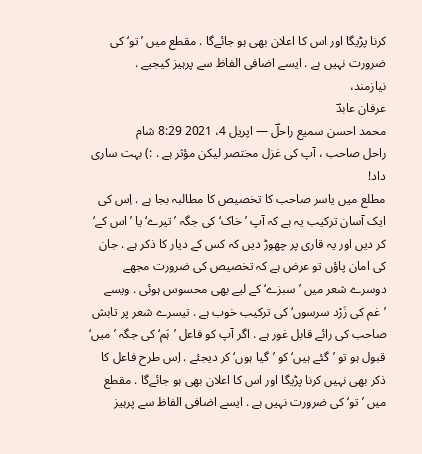کرنا پڑیگا اور اس کا اعلان بھی ہو جائےگا . مقطع میں ’تو‘ کی ضرورت نہیں ہے . ایسے اضافی الفاظ سے پرہیز کیجیے .
نیازمند،
عرفان عابدؔ
محمد احسن سمیع راحلؔ — اپریل 4، 2021 8:29 شام
راحل صاحب ، آپ کی غزل مختصر لیکن مؤثر ہے . :) بہت ساری داد!
مطلع میں یاسر صاحب کا تخصیص کا مطالبہ بجا ہے . اِس کی ایک آسان ترکیب یہ ہے کہ آپ ’خاک‘ کی جگہ ’تیرے‘ یا ’اس كے‘ کر دیں اور یہ قاری پر چھوڑ دیں کہ کس كے دیار کا ذکر ہے . جان کی امان پاؤں تو عرض ہے کہ تخصیص کی ضرورت مجھے دوسرے شعر میں ’سبزے‘ كے لیے بھی محسوس ہوئی . ویسے ’غم کی زَرْد سرسوں‘ کی ترکیب خوب ہے . تیسرے شعر پر تابش صاحب کی رائے قابل غور ہے . اگر آپ کو فاعل ’ہَم‘ کی جگہ ’میں‘ قبول ہو تو ’گئے ہیں‘ کو ’گیا ہوں‘ کر دیجئے . اِس طرح فاعل کا ذکر بھی نہیں کرنا پڑیگا اور اس کا اعلان بھی ہو جائےگا . مقطع میں ’تو‘ کی ضرورت نہیں ہے . ایسے اضافی الفاظ سے پرہیز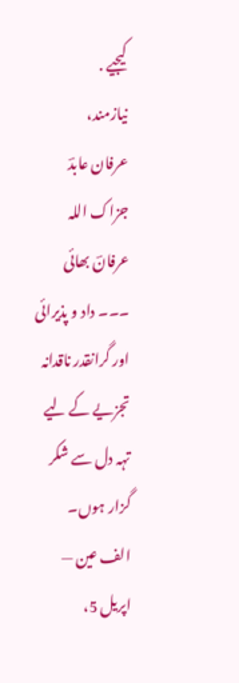کیجیے .
نیازمند،
عرفان عابدؔ
جزاک اللہ عرفانؔ بھائی ۔۔۔ داد و پذیرائی اور گرانقدر ناقدانہ تجزیے کے لیے تہہ دل سے شکر گزار ہوں۔
الف عین — اپریل 5،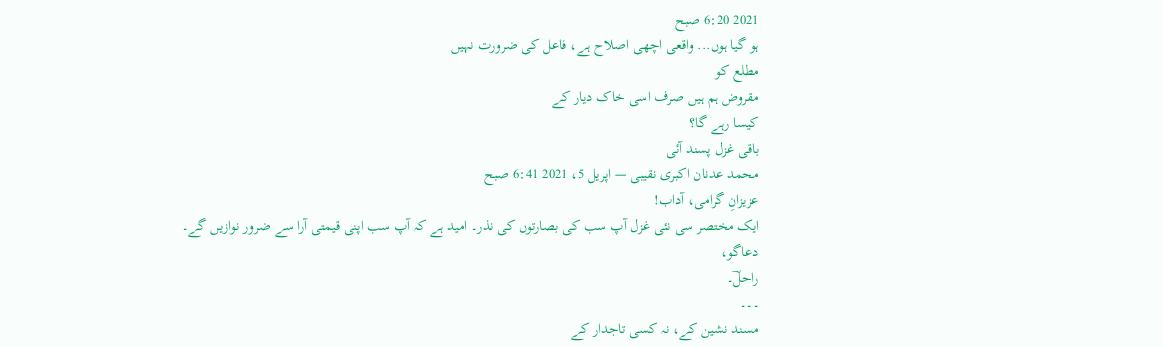2021 6:20 صبح
ہو گیا ہوں... واقعی اچھی اصلاح ہے، فاعل کی ضرورت نہیں
مطلع کو
مقروض ہم ہیں صرف اسی خاک دیار کے
کیسا رہے گا؟
باقی غزل پسند آئی
محمد عدنان اکبری نقیبی — اپریل 5، 2021 6:41 صبح
عزیزانِ گرامی، آداب!
ایک مختصر سی نئی غزل آپ سب کی بصارتوں کی نذر۔ امید ہے کہ آپ سب اپنی قیمتی آرا سے ضرور نوازیں گے۔
دعاگو،
راحلؔ۔
۔۔۔
مسند نشین کے، نہ کسی تاجدار کے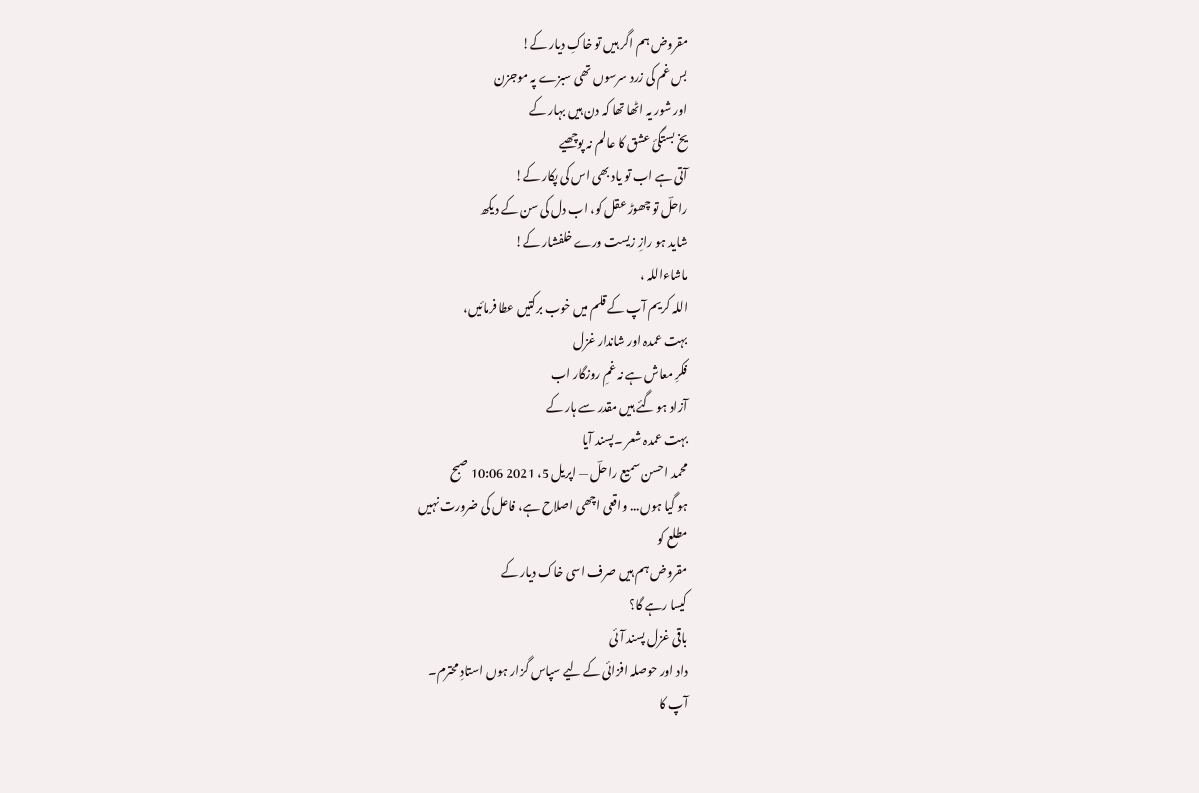مقروض ہم اگر ہیں تو خاکِ دیار کے!
بس غم کی زرد سرسوں تھی سبزے پہ موجزن
اور شور یہ اٹھا تھا کہ دن ہیں بہار کے
یخ بستگیٔ عشق کا عالم نہ پوچھیے
آتی ہے اب تو یاد بھی اس کی پکار کے!
راحلؔ تو چھوڑ عقل کو، اب دل کی سن کے دیکھ
شاید ہو رازِ زیست ورے خلفشار کے!
ماشاءاللہ ،
اللہ کریم آپ کے قلم میں خوب برکتیں عطا فرمائیں،
بہت عمدہ اور شاندار غزل
فکرِ معاش ہے نہ غمِ روزگار اب
آزاد ہو گئے ہیں مقدر سے ہار کے
بہت عمدہ شعر ۔پسند آیا
محمد احسن سمیع راحلؔ — اپریل 5، 2021 10:06 صبح
ہو گیا ہوں... واقعی اچھی اصلاح ہے، فاعل کی ضرورت نہیں
مطلع کو
مقروض ہم ہیں صرف اسی خاک دیار کے
کیسا رہے گا؟
باقی غزل پسند آئی
داد اور حوصلہ افزائی کے لیے سپاس گزار ہوں استادِ محترم۔
آپ کا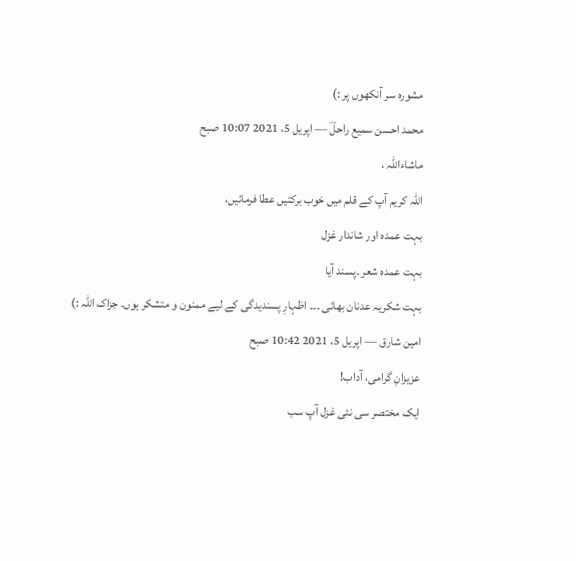مشورہ سر آنکھوں پر :)
محمد احسن سمیع راحلؔ — اپریل 5، 2021 10:07 صبح
ماشاءاللہ ،
اللہ کریم آپ کے قلم میں خوب برکتیں عطا فرمائیں،
بہت عمدہ اور شاندار غزل
بہت عمدہ شعر ۔پسند آیا
بہت شکریہ عدنان بھائی ۔۔۔ اظہارِ پسندیدگی کے لیے ممنون و متشکر ہوں۔ جزاک اللہ :)
امین شارق — اپریل 5، 2021 10:42 صبح
عزیزانِ گرامی، آداب!
ایک مختصر سی نئی غزل آپ سب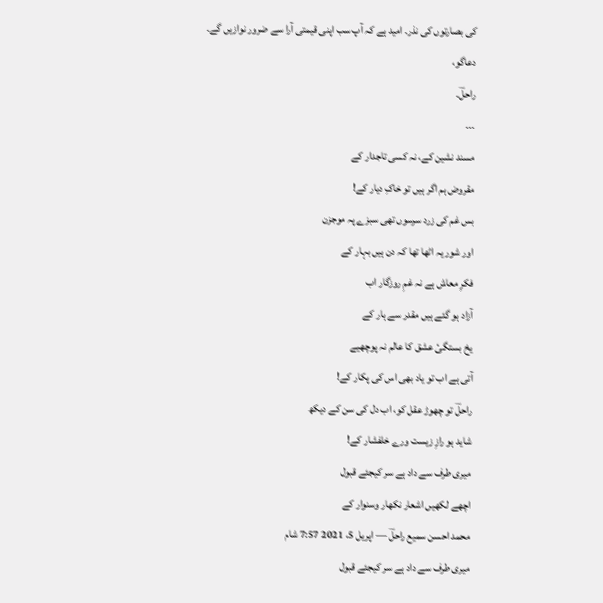کی بصارتوں کی نذر۔ امید ہے کہ آپ سب اپنی قیمتی آرا سے ضرور نوازیں گے۔
دعاگو،
راحلؔ۔
۔۔۔
مسند نشین کے، نہ کسی تاجدار کے
مقروض ہم اگر ہیں تو خاکِ دیار کے!
بس غم کی زرد سرسوں تھی سبزے پہ موجزن
اور شور یہ اٹھا تھا کہ دن ہیں بہار کے
فکرِ معاش ہے نہ غمِ روزگار اب
آزاد ہو گئے ہیں مقدر سے ہار کے
یخ بستگیٔ عشق کا عالم نہ پوچھیے
آتی ہے اب تو یاد بھی اس کی پکار کے!
راحلؔ تو چھوڑ عقل کو، اب دل کی سن کے دیکھ
شاید ہو رازِ زیست ورے خلفشار کے!
میری طرف سے داد ہے سر کیجئے قبول
اچھے لکھیں اشعار نکھار وسنوار کے
محمد احسن سمیع راحلؔ — اپریل 5، 2021 7:57 شام
میری طرف سے داد ہے سر کیجئے قبول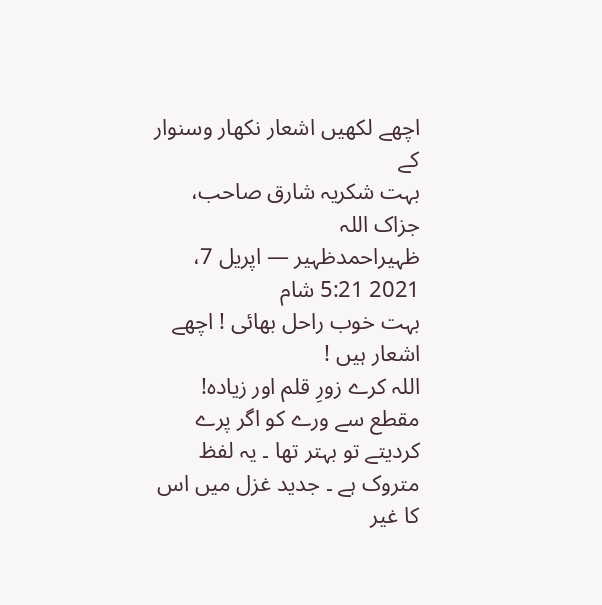اچھے لکھیں اشعار نکھار وسنوار کے
بہت شکریہ شارق صاحب، جزاک اللہ
ظہیراحمدظہیر — اپریل 7، 2021 5:21 شام
بہت خوب راحل بھائی ! اچھے اشعار ہیں !
اللہ کرے زورِ قلم اور زیادہ!
مقطع سے ورے کو اگر پرے کردیتے تو بہتر تھا ۔ یہ لفظ متروک ہے ۔ جدید غزل میں اس کا غیر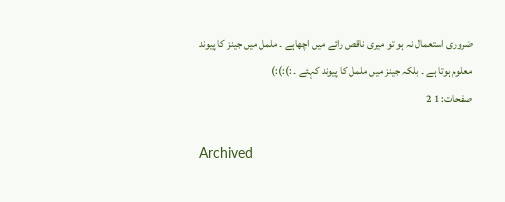ضروری استعمال نہ ہو تو میری ناقص رائے میں اچھاہے ۔ ململ میں جینز کا پیوند معلوم ہوتا ہے ۔ بلکہ جینز میں ململ کا پیوند کہئے ۔ :):):)
صفحات: 1 2

Archived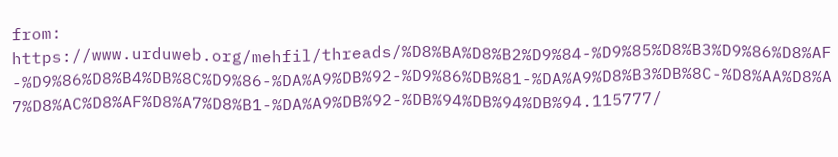from: https://www.urduweb.org/mehfil/threads/%D8%BA%D8%B2%D9%84-%D9%85%D8%B3%D9%86%D8%AF-%D9%86%D8%B4%DB%8C%D9%86-%DA%A9%DB%92-%D9%86%DB%81-%DA%A9%D8%B3%DB%8C-%D8%AA%D8%A7%D8%AC%D8%AF%D8%A7%D8%B1-%DA%A9%DB%92-%DB%94%DB%94%DB%94.115777/